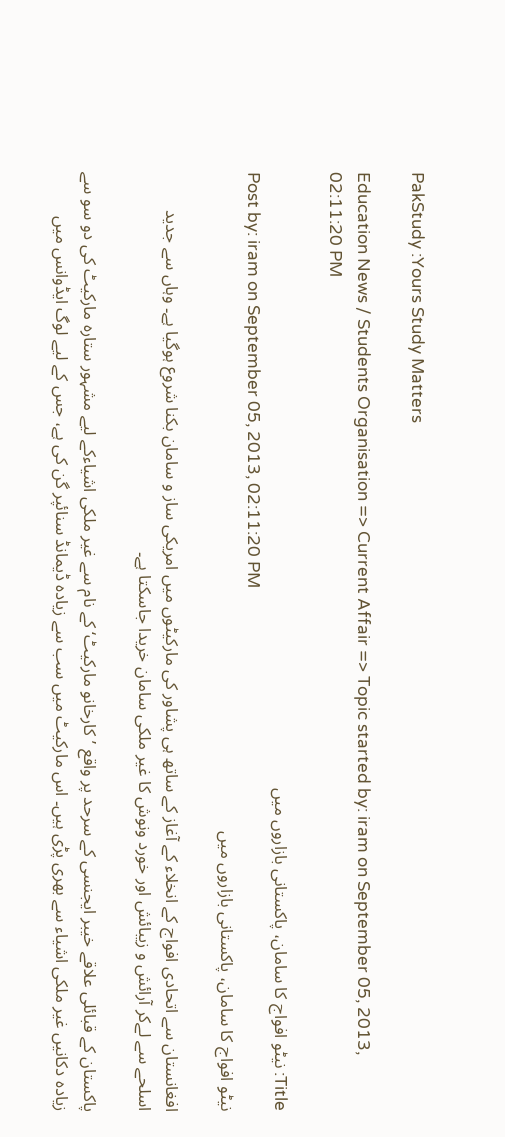PakStudy :Yours Study Matters

Education News / Students Organisation => Current Affair => Topic started by: iram on September 05, 2013, 02:11:20 PM

Title: نیٹو افواج کا سامان، پاکستانی بازاروں میں
Post by: iram on September 05, 2013, 02:11:20 PM
نیٹو افواج کا سامان، پاکستانی بازاروں میں

افغانستان سے اتحادی افواج کے انخلاء کے آغاز کے ساتھ ہی پشاور کی مارکیٹوں میں امریکی ساز و سامان بکنا شروع ہوگیا ہے۔ وہاں سے جدید اسلحے سے لےکر آرائش و زیبائش اور خورد ونوش کا غیر ملکی سامان خریدا جاسکتا ہے۔

پاکستان کے قبائلی علاقے خیبر ایجنسی کے سرحد پر واقع ’کارخانو مارکیٹ‘ کے نام سے غیر ملکی اشیاءکے لیے مشہور ستارہ مارکیٹ کی دو سو سے زیادہ دکانیں غیر ملکی اشیاء سے بھری پڑی ہیں۔ اس مارکیٹ میں سب سے زیادہ ڈیمانڈ سنائپر گن کی ہے، جس کے لیے لوگ ایڈوانس میں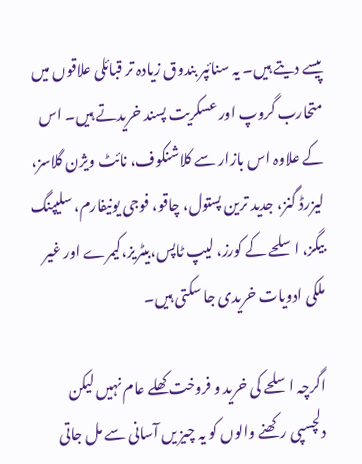پیسے دیتے ہیں۔ یہ سنائپر بندوق زیادہ تر قبائلی علاقوں میں متحارب گروپ اور عسکریت پسند خریدتے ہیں۔ اس کے علاوہ اس بازار سے کلاشنکوف، نائٹ ویژن گلاسز، لیزرڈ گنز، جدید ترین پستول، چاقو، فوجی یونیفارم، سلیپنگ بیگز، اسلحے کے کورز، لیپ ٹاپس،بیٹریز،کیمرے اور غیر ملکی ادویات خریدی جا سکتی ہیں۔

اگرچہ اسلحے کی خرید و فروخت کھلے عام نہیں لیکن دلچسپی رکھنے والوں کو یہ چیز یں آسانی سے مل جاتی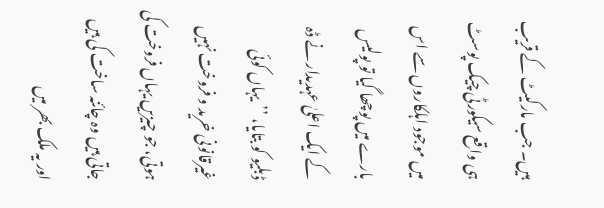ہیں۔ جب مارکیٹ کے قریب ہی واقع سیکورٹی چیک پوسٹ میں موجود اہلکاروں سے اس بارے میں پوچھا گیا تو پولیس کے ایک اعلیٰ عہدیدار نے ڈہ ڈبلیو کو بتایا، ’’یہاں کوئی غیرقانونی خرید و فروخت نہیں ہوتی، جو چیزیں یہاں فروخت کی جاتی ہیں وہ چائنہ ساخت کی ہیں اور یہ ملک بھر میں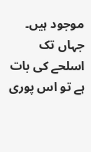موجود ہیں۔ جہاں تک اسلحے کی بات ہے تو اس پوری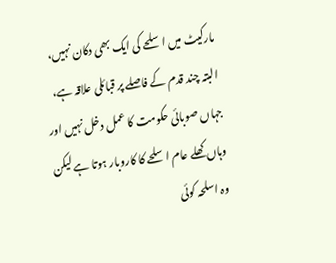مارکیٹ میں اسلحے کی ایک بھی دکان نہیں، البتہ چند قدم کے فاصلے پر قبائلی علاقہ ہے، جہاں صوبائی حکومت کا عمل دخل نہیں اور وہاں کھلے عام اسلحے کا کاروبار ہوتا ہے لیکن وہ اسلحہ کوئی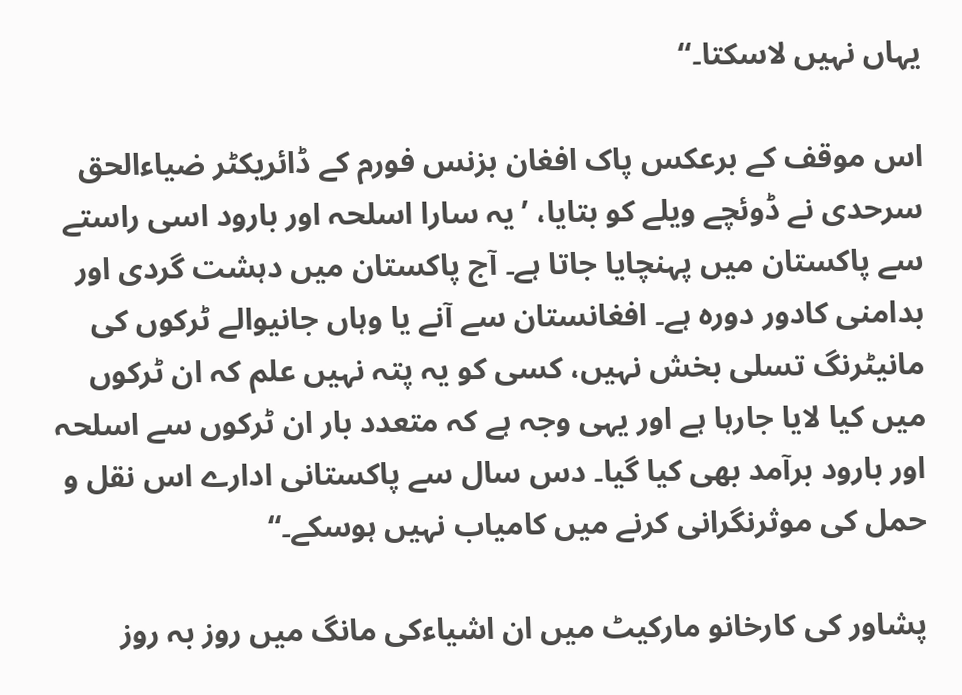یہاں نہیں لاسکتا۔‘‘

اس موقف کے برعکس پاک افغان بزنس فورم کے ڈائریکٹر ضیاءالحق سرحدی نے ڈوئچے ویلے کو بتایا، ’یہ سارا اسلحہ اور بارود اسی راستے سے پاکستان میں پہنچایا جاتا ہے۔ آج پاکستان میں دہشت گردی اور بدامنی کادور دورہ ہے۔ افغانستان سے آنے یا وہاں جانیوالے ٹرکوں کی مانیٹرنگ تسلی بخش نہیں، کسی کو یہ پتہ نہیں علم کہ ان ٹرکوں میں کیا لایا جارہا ہے اور یہی وجہ ہے کہ متعدد بار ان ٹرکوں سے اسلحہ اور بارود برآمد بھی کیا گیا۔ دس سال سے پاکستانی ادارے اس نقل و حمل کی موثرنگرانی کرنے میں کامیاب نہیں ہوسکے۔“

پشاور کی کارخانو مارکیٹ میں ان اشیاءکی مانگ میں روز بہ روز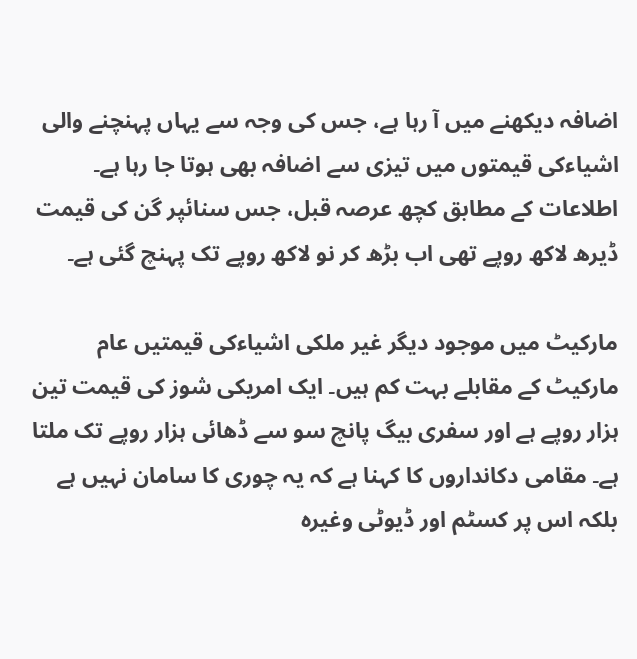اضافہ دیکھنے میں آ رہا ہے، جس کی وجہ سے یہاں پہنچنے والی اشیاءکی قیمتوں میں تیزی سے اضافہ بھی ہوتا جا رہا ہے۔ اطلاعات کے مطابق کچھ عرصہ قبل، جس سنائپر گن کی قیمت ڈیرھ لاکھ روپے تھی اب بڑھ کر نو لاکھ روپے تک پہنچ گئی ہے۔

مارکیٹ میں موجود دیگر غیر ملکی اشیاءکی قیمتیں عام مارکیٹ کے مقابلے بہت کم ہیں۔ ایک امریکی شوز کی قیمت تین ہزار روپے ہے اور سفری بیگ پانچ سو سے ڈھائی ہزار روپے تک ملتا ہے۔ مقامی دکانداروں کا کہنا ہے کہ یہ چوری کا سامان نہیں ہے بلکہ اس پر کسٹم اور ڈیوٹی وغیرہ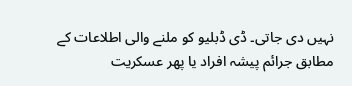نہیں دی جاتی۔ ڈی ڈبلیو کو ملنے والی اطلاعات کے مطابق جرائم پیشہ افراد یا پھر عسکریت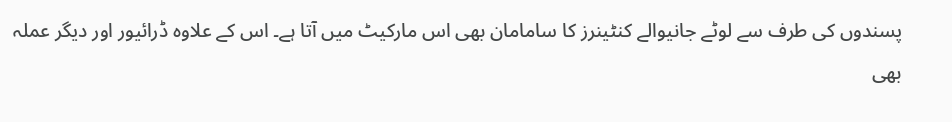پسندوں کی طرف سے لوٹے جانیوالے کنٹینرز کا سامامان بھی اس مارکیٹ میں آتا ہے۔ اس کے علاوہ ڈرائیور اور دیگر عملہ بھی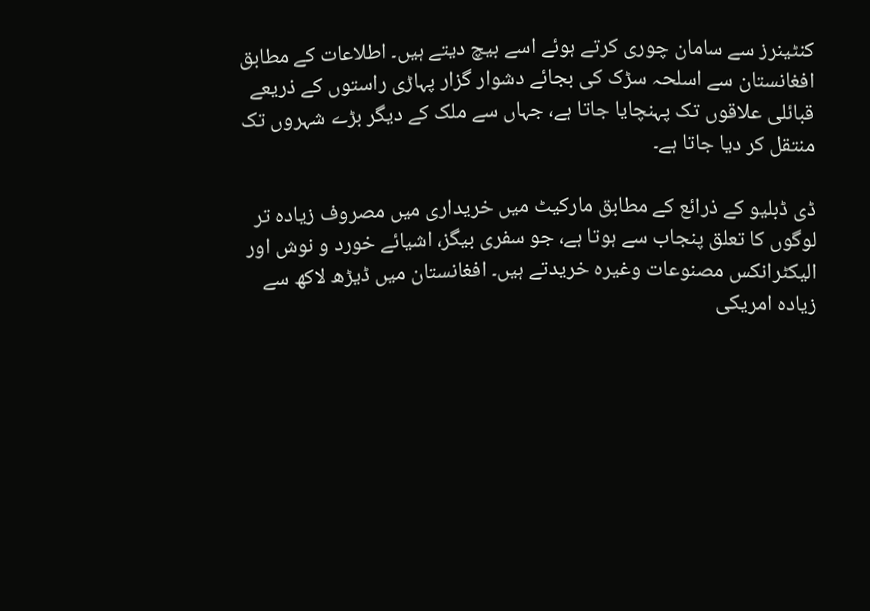کنٹینرز سے سامان چوری کرتے ہوئے اسے بیچ دیتے ہیں۔ اطلاعات کے مطابق افغانستان سے اسلحہ سڑک کی بجائے دشوار گزار پہاڑی راستوں کے ذریعے قبائلی علاقوں تک پہنچایا جاتا ہے، جہاں سے ملک کے دیگر بڑے شہروں تک منتقل کر دیا جاتا ہے۔

ڈی ڈبلیو کے ذرائع کے مطابق مارکیٹ میں خریداری میں مصروف زیادہ تر لوگوں کا تعلق پنجاب سے ہوتا ہے، جو سفری بیگز، اشیائے خورد و نوش اور الیکٹرانکس مصنوعات وغیرہ خریدتے ہیں۔ افغانستان میں ڈیڑھ لاکھ سے زیادہ امریکی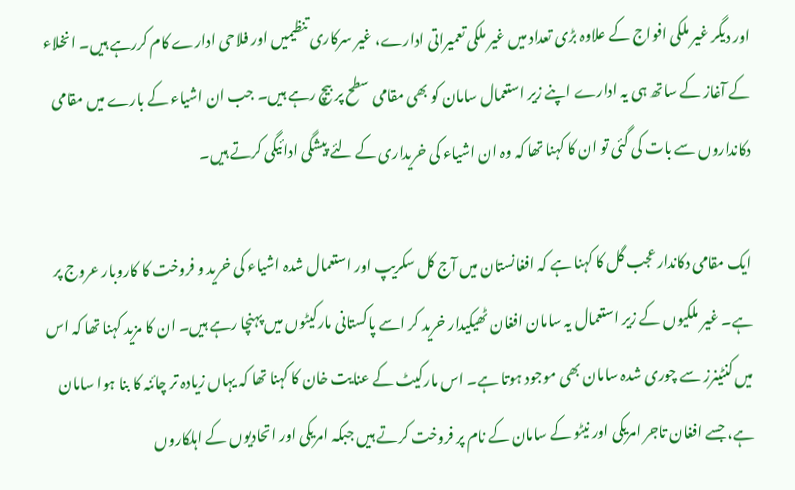اور دیگر غیر ملکی افواج کے علاوہ بڑی تعداد میں غیر ملکی تعمیراتی ادارے، غیر سرکاری تنظیمیں اور فلاحی ادارے کام کررہے ہیں۔ انخلاء کے آغاز کے ساتھ ہی یہ ادارے اپنے زیر استعمال سامان کو بھی مقامی سطح پر بیچ رہے ہیں۔ جب ان اشیاء کے بارے میں مقامی دکانداروں سے بات کی گئی تو ان کا کہنا تھا کہ وہ ان اشیاء کی خریداری کے لئے پیشگی ادائیگی کرتے ہیں۔

ایک مقامی دکاندار عجب گل کا کہنا ہے کہ افغانستان میں آج کل سکریپ اور استعمال شدہ اشیاء کی خرید و فروخت کا کاروبار عروج پر ہے۔ غیر ملکیوں کے زیر استعمال یہ سامان افغان ٹھیکیدار خرید کر اسے پاکستانی مارکیٹوں میں پہنچا رہے ہیں۔ ان کا مزید کہنا تھا کہ اس میں کنٹینرز سے چوری شدہ سامان بھی موجود ہوتا ہے۔ اس مارکیٹ کے عنایت خان کا کہنا تھا کہ یہاں زیادہ تر چائنہ کا بنا ہوا سامان ہے، جسے افغان تاجر امریکی اور نیٹو کے سامان کے نام پر فروخت کرتے ہیں جبکہ امریکی اور اتحادیوں کے اہلکاروں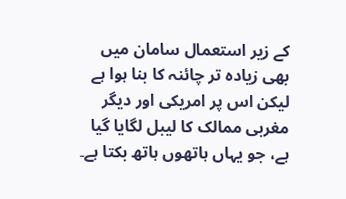کے زیر استعمال سامان میں بھی زیادہ تر چائنہ کا بنا ہوا ہے لیکن اس پر امریکی اور دیگر مغربی ممالک کا لیبل لگایا گیا ہے، جو یہاں ہاتھوں ہاتھ بکتا ہے۔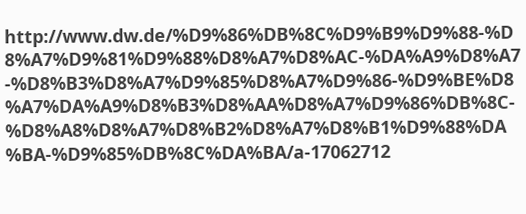http://www.dw.de/%D9%86%DB%8C%D9%B9%D9%88-%D8%A7%D9%81%D9%88%D8%A7%D8%AC-%DA%A9%D8%A7-%D8%B3%D8%A7%D9%85%D8%A7%D9%86-%D9%BE%D8%A7%DA%A9%D8%B3%D8%AA%D8%A7%D9%86%DB%8C-%D8%A8%D8%A7%D8%B2%D8%A7%D8%B1%D9%88%DA%BA-%D9%85%DB%8C%DA%BA/a-17062712